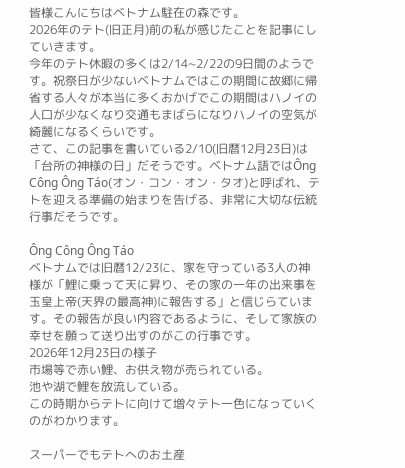皆様こんにちはベトナム駐在の森です。
2026年のテト(旧正月)前の私が感じたことを記事にしていきます。
今年のテト休暇の多くは2/14~2/22の9日間のようです。祝祭日が少ないベトナムではこの期間に故郷に帰省する人々が本当に多くおかげでこの期間はハノイの人口が少なくなり交通もまばらになりハノイの空気が綺麗になるくらいです。
さて、この記事を書いている2/10(旧暦12月23日)は「台所の神様の日」だそうです。ベトナム語ではÔng Công Ông Táo(オン・コン・オン・タオ)と呼ばれ、テトを迎える準備の始まりを告げる、非常に大切な伝統行事だそうです。

Ông Công Ông Táo
ベトナムでは旧暦12/23に、家を守っている3人の神様が「鯉に乗って天に昇り、その家の一年の出来事を玉皇上帝(天界の最高神)に報告する」と信じらています。その報告が良い内容であるように、そして家族の幸せを願って送り出すのがこの行事です。
2026年12月23日の様子
市場等で赤い鯉、お供え物が売られている。
池や湖で鯉を放流している。
この時期からテトに向けて増々テト一色になっていくのがわかります。

スーパーでもテトへのお土産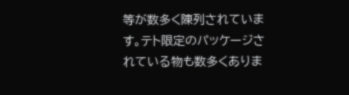等が数多く陳列されています。テト限定のパッケージされている物も数多くありま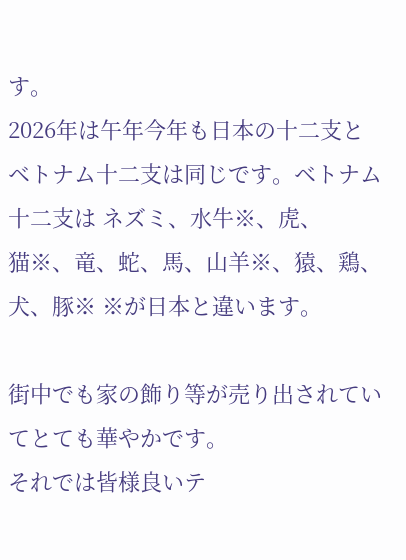す。
2026年は午年今年も日本の十二支とベトナム十二支は同じです。ベトナム十二支は ネズミ、水牛※、虎、猫※、竜、蛇、馬、山羊※、猿、鶏、犬、豚※ ※が日本と違います。

街中でも家の飾り等が売り出されていてとても華やかです。
それでは皆様良いテ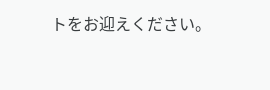トをお迎えください。